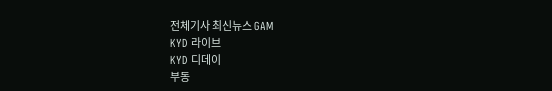전체기사 최신뉴스 GAM
KYD 라이브
KYD 디데이
부동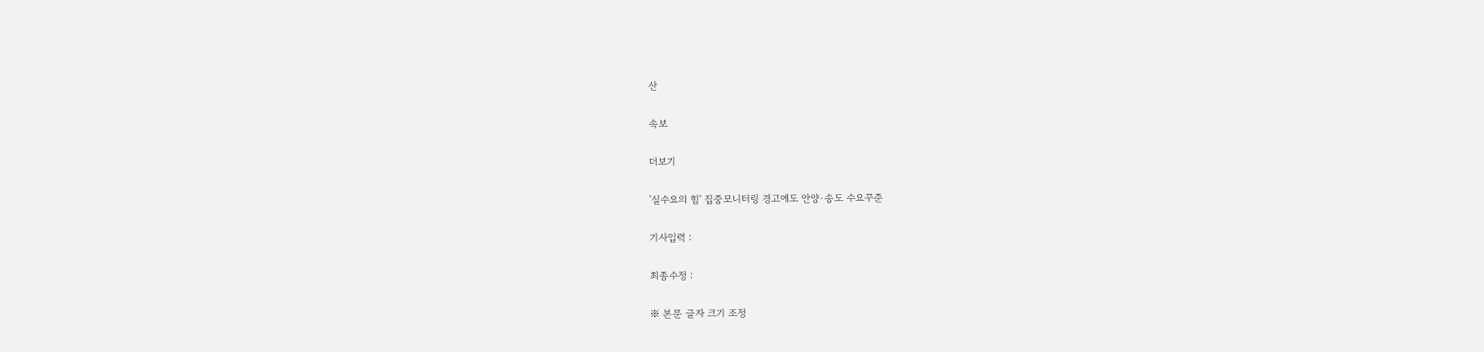산

속보

더보기

'실수요의 힘' 집중모니터링 경고에도 안양·송도 수요꾸준

기사입력 :

최종수정 :

※ 본문 글자 크기 조정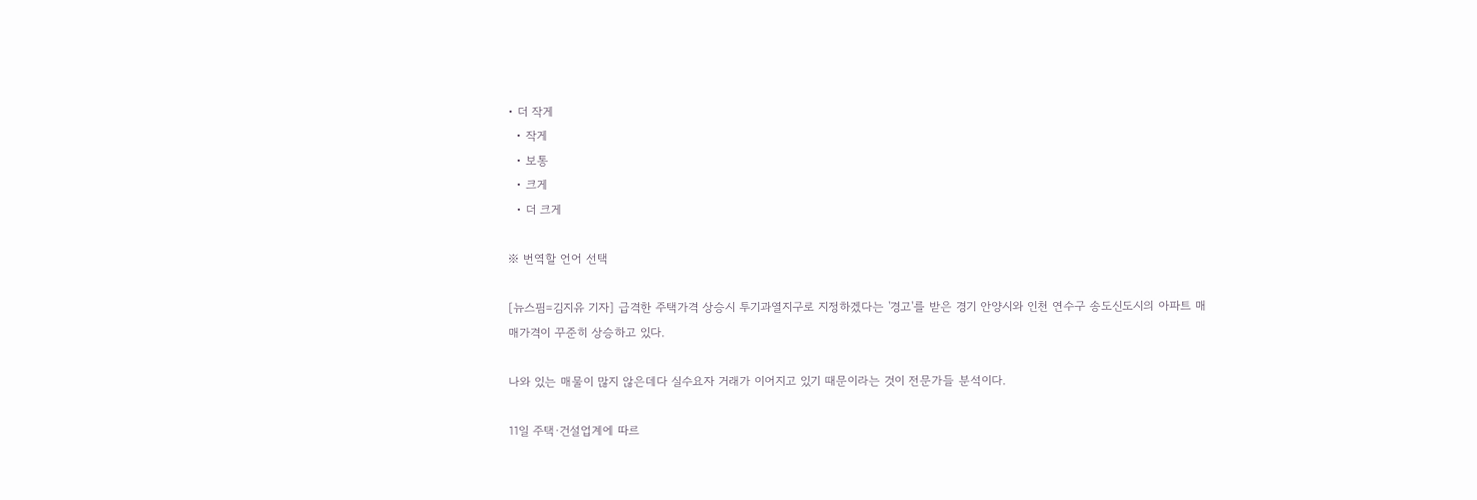• 더 작게
  • 작게
  • 보통
  • 크게
  • 더 크게

※ 번역할 언어 선택

[뉴스핌=김지유 기자] 급격한 주택가격 상승시 투기과열지구로 지정하겠다는 '경고'를 받은 경기 안양시와 인천 연수구 송도신도시의 아파트 매매가격이 꾸준히 상승하고 있다.

나와 있는 매물이 많지 않은데다 실수요자 거래가 이어지고 있기 때문이라는 것이 전문가들 분석이다.

11일 주택·건설업계에 따르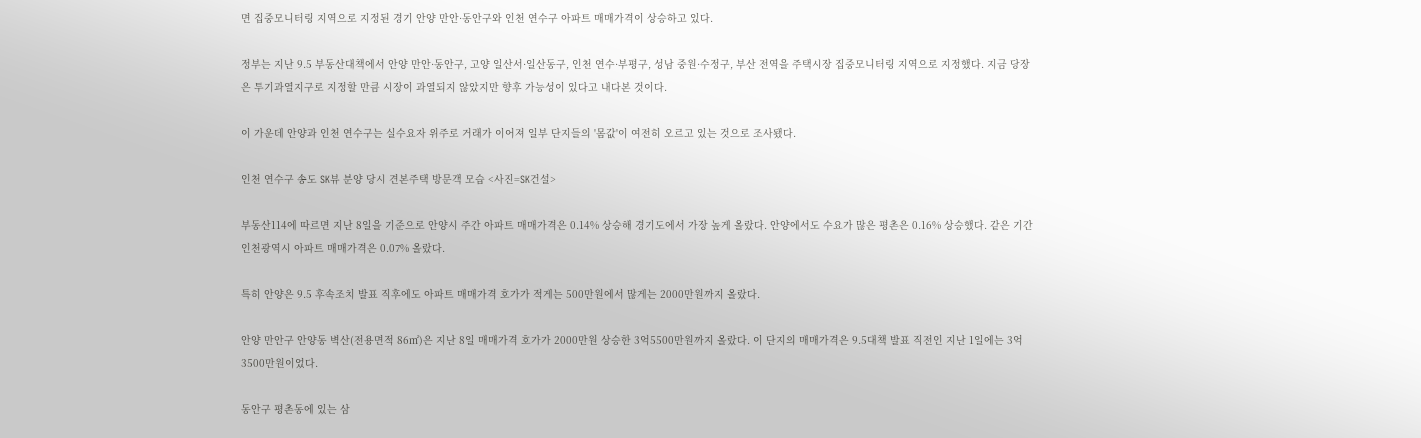면 집중모니터링 지역으로 지정된 경기 안양 만안·동안구와 인천 연수구 아파트 매매가격이 상승하고 있다.

정부는 지난 9.5 부동산대책에서 안양 만안·동안구, 고양 일산서·일산동구, 인천 연수·부평구, 성남 중원·수정구, 부산 전역을 주택시장 집중모니터링 지역으로 지정했다. 지금 당장은 투기과열지구로 지정할 만큼 시장이 과열되지 않았지만 향후 가능성이 있다고 내다본 것이다.

이 가운데 안양과 인천 연수구는 실수요자 위주로 거래가 이어져 일부 단지들의 '몸값'이 여전히 오르고 있는 것으로 조사됐다.

인천 연수구 송도 SK뷰 분양 당시 견본주택 방문객 모습 <사진=SK건설>

부동산114에 따르면 지난 8일을 기준으로 안양시 주간 아파트 매매가격은 0.14% 상승해 경기도에서 가장 높게 올랐다. 안양에서도 수요가 많은 평촌은 0.16% 상승했다. 같은 기간 인천광역시 아파트 매매가격은 0.07% 올랐다.

특히 안양은 9.5 후속조치 발표 직후에도 아파트 매매가격 호가가 적게는 500만원에서 많게는 2000만원까지 올랐다.

안양 만안구 안양동 벽산(전용면적 86㎡)은 지난 8일 매매가격 호가가 2000만원 상승한 3억5500만원까지 올랐다. 이 단지의 매매가격은 9.5대책 발표 직전인 지난 1일에는 3억3500만원이었다.

동안구 평촌동에 있는 삼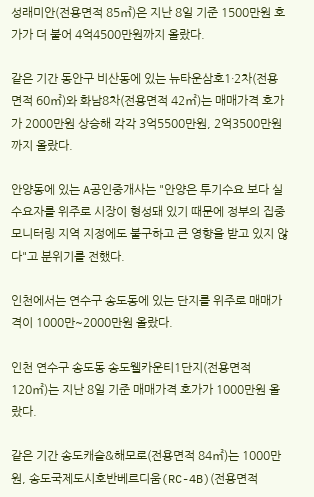성래미안(전용면적 85㎡)은 지난 8일 기준 1500만원 호가가 더 붙어 4억4500만원까지 올랐다.

같은 기간 동안구 비산동에 있는 뉴타운삼호1·2차(전용면적 60㎡)와 화남8차(전용면적 42㎡)는 매매가격 호가가 2000만원 상승해 각각 3억5500만원, 2억3500만원까지 올랐다.

안양동에 있는 A공인중개사는 "안양은 투기수요 보다 실수요자를 위주로 시장이 형성돼 있기 때문에 정부의 집중모니터링 지역 지정에도 불구하고 큰 영향을 받고 있지 않다"고 분위기를 전했다.

인천에서는 연수구 송도동에 있는 단지를 위주로 매매가격이 1000만~2000만원 올랐다.

인천 연수구 송도동 송도웰카운티1단지(전용면적 120㎡)는 지난 8일 기준 매매가격 호가가 1000만원 올랐다.

같은 기간 송도캐슬&해모로(전용면적 84㎡)는 1000만원, 송도국제도시호반베르디움(RC-4B)(전용면적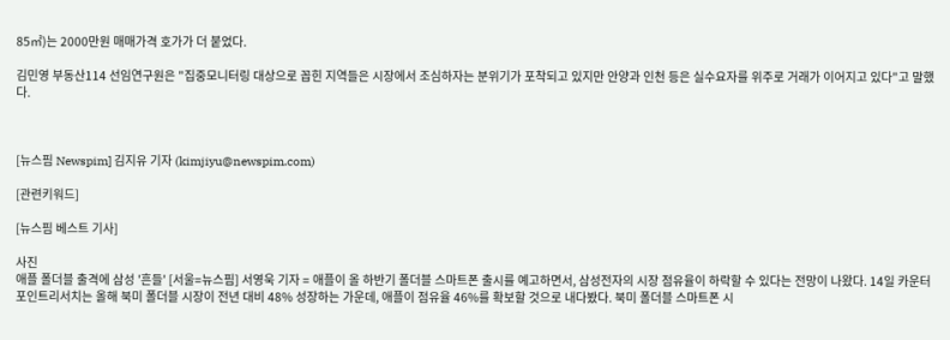85㎡)는 2000만원 매매가격 호가가 더 붙었다.

김민영 부동산114 선임연구원은 "집중모니터링 대상으로 꼽힌 지역들은 시장에서 조심하자는 분위기가 포착되고 있지만 안양과 인천 등은 실수요자를 위주로 거래가 이어지고 있다"고 말했다.



[뉴스핌 Newspim] 김지유 기자 (kimjiyu@newspim.com)

[관련키워드]

[뉴스핌 베스트 기사]

사진
애플 폴더블 출격에 삼성 '흔들' [서울=뉴스핌] 서영욱 기자 = 애플이 올 하반기 폴더블 스마트폰 출시를 예고하면서, 삼성전자의 시장 점유율이 하락할 수 있다는 전망이 나왔다. 14일 카운터포인트리서치는 올해 북미 폴더블 시장이 전년 대비 48% 성장하는 가운데, 애플이 점유율 46%를 확보할 것으로 내다봤다. 북미 폴더블 스마트폰 시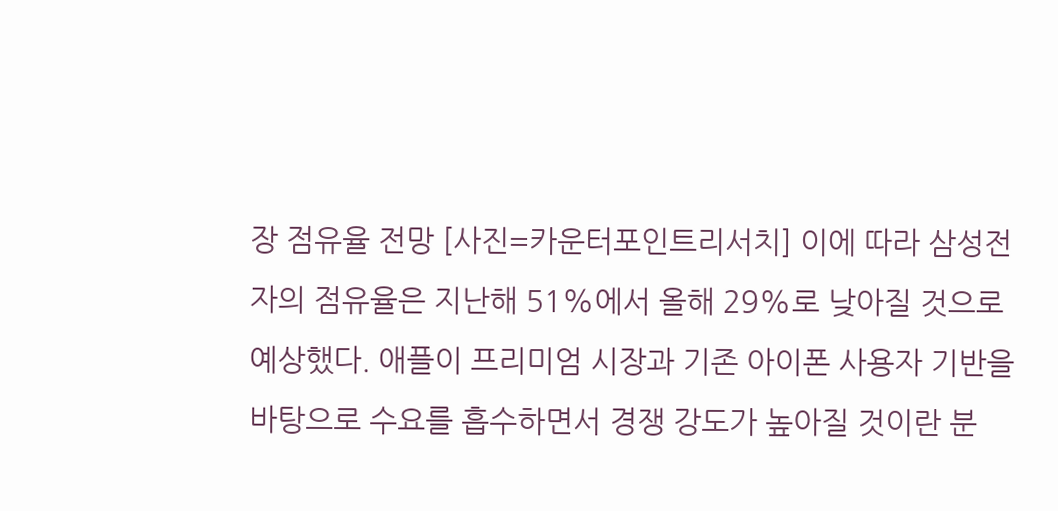장 점유율 전망 [사진=카운터포인트리서치] 이에 따라 삼성전자의 점유율은 지난해 51%에서 올해 29%로 낮아질 것으로 예상했다. 애플이 프리미엄 시장과 기존 아이폰 사용자 기반을 바탕으로 수요를 흡수하면서 경쟁 강도가 높아질 것이란 분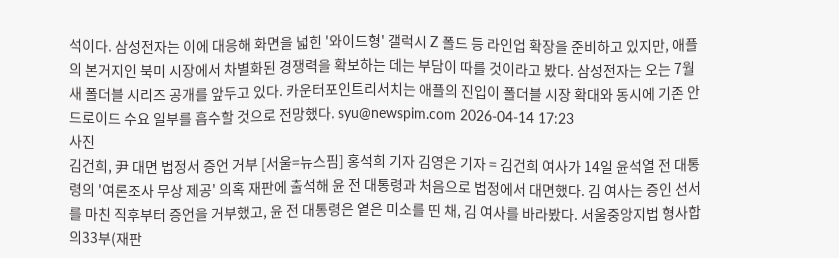석이다. 삼성전자는 이에 대응해 화면을 넓힌 '와이드형' 갤럭시 Z 폴드 등 라인업 확장을 준비하고 있지만, 애플의 본거지인 북미 시장에서 차별화된 경쟁력을 확보하는 데는 부담이 따를 것이라고 봤다. 삼성전자는 오는 7월 새 폴더블 시리즈 공개를 앞두고 있다. 카운터포인트리서치는 애플의 진입이 폴더블 시장 확대와 동시에 기존 안드로이드 수요 일부를 흡수할 것으로 전망했다. syu@newspim.com 2026-04-14 17:23
사진
김건희, 尹 대면 법정서 증언 거부 [서울=뉴스핌] 홍석희 기자 김영은 기자 = 김건희 여사가 14일 윤석열 전 대통령의 '여론조사 무상 제공' 의혹 재판에 출석해 윤 전 대통령과 처음으로 법정에서 대면했다. 김 여사는 증인 선서를 마친 직후부터 증언을 거부했고, 윤 전 대통령은 옅은 미소를 띤 채, 김 여사를 바라봤다. 서울중앙지법 형사합의33부(재판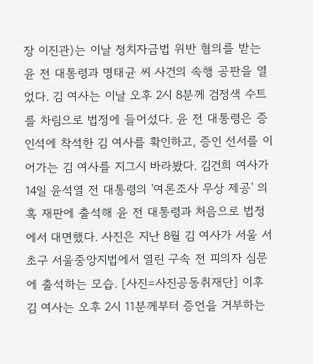장 이진관)는 이날 정치자금법 위반 혐의를 받는 윤 전 대통령과 명태균 씨 사건의 속행 공판을 열었다. 김 여사는 이날 오후 2시 8분께 검정색 수트를 차림으로 법정에 들어섰다. 윤 전 대통령은 증인석에 착석한 김 여사를 확인하고, 증인 선서를 이어가는 김 여사를 지그시 바라봤다. 김건희 여사가 14일 윤석열 전 대통령의 '여론조사 무상 제공' 의혹 재판에 출석해 윤 전 대통령과 처음으로 법정에서 대면했다. 사진은 지난 8월 김 여사가 서울 서초구 서울중앙지법에서 열린 구속 전 피의자 심문에 출석하는 모습. [사진=사진공동취재단] 이후 김 여사는 오후 2시 11분께부터 증언을 거부하는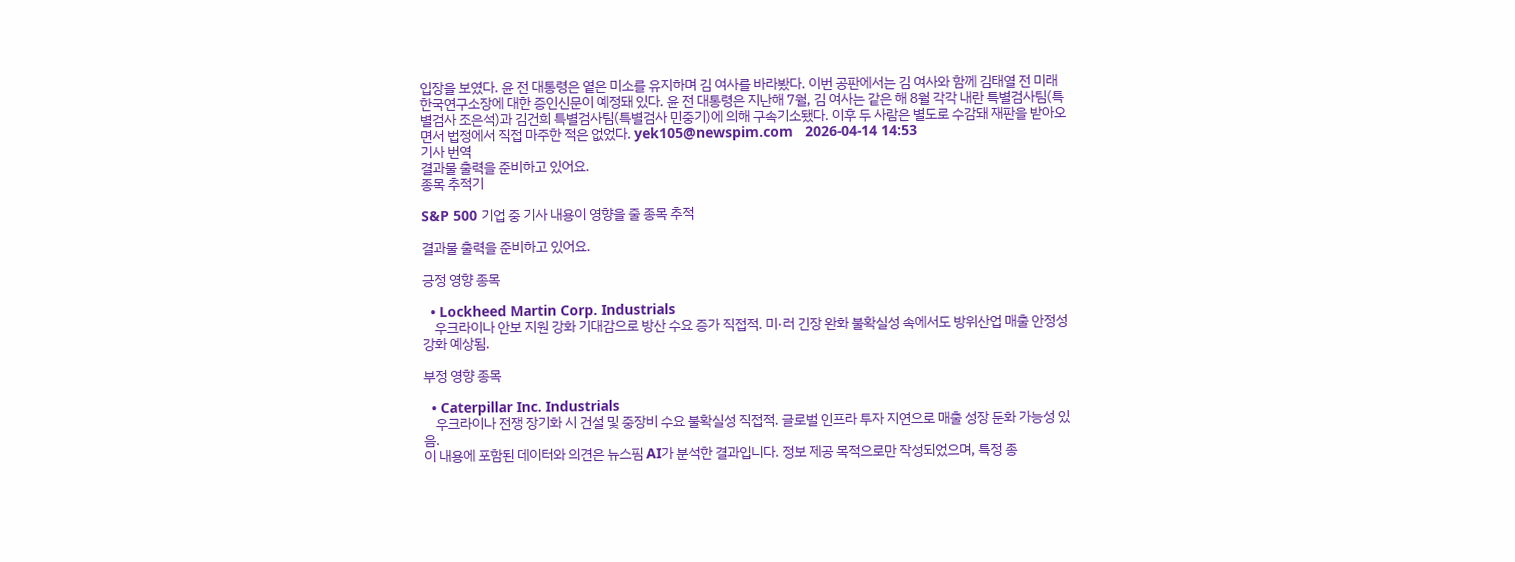입장을 보였다. 윤 전 대통령은 옅은 미소를 유지하며 김 여사를 바라봤다. 이번 공판에서는 김 여사와 함께 김태열 전 미래한국연구소장에 대한 증인신문이 예정돼 있다. 윤 전 대통령은 지난해 7월, 김 여사는 같은 해 8월 각각 내란 특별검사팀(특별검사 조은석)과 김건희 특별검사팀(특별검사 민중기)에 의해 구속기소됐다. 이후 두 사람은 별도로 수감돼 재판을 받아오면서 법정에서 직접 마주한 적은 없었다. yek105@newspim.com   2026-04-14 14:53
기사 번역
결과물 출력을 준비하고 있어요.
종목 추적기

S&P 500 기업 중 기사 내용이 영향을 줄 종목 추적

결과물 출력을 준비하고 있어요.

긍정 영향 종목

  • Lockheed Martin Corp. Industrials
    우크라이나 안보 지원 강화 기대감으로 방산 수요 증가 직접적. 미·러 긴장 완화 불확실성 속에서도 방위산업 매출 안정성 강화 예상됨.

부정 영향 종목

  • Caterpillar Inc. Industrials
    우크라이나 전쟁 장기화 시 건설 및 중장비 수요 불확실성 직접적. 글로벌 인프라 투자 지연으로 매출 성장 둔화 가능성 있음.
이 내용에 포함된 데이터와 의견은 뉴스핌 AI가 분석한 결과입니다. 정보 제공 목적으로만 작성되었으며, 특정 종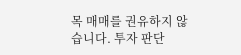목 매매를 권유하지 않습니다. 투자 판단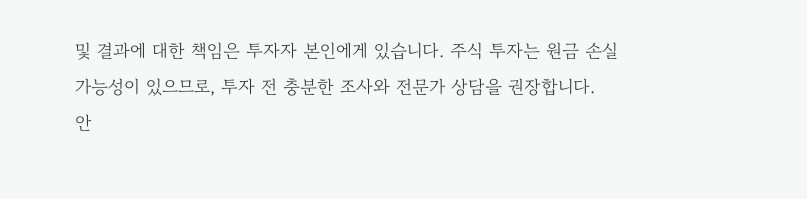및 결과에 대한 책임은 투자자 본인에게 있습니다. 주식 투자는 원금 손실 가능성이 있으므로, 투자 전 충분한 조사와 전문가 상담을 권장합니다.
안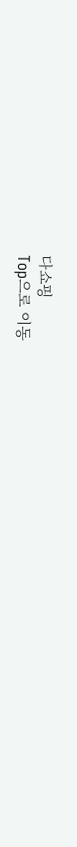다쇼핑
Top으로 이동